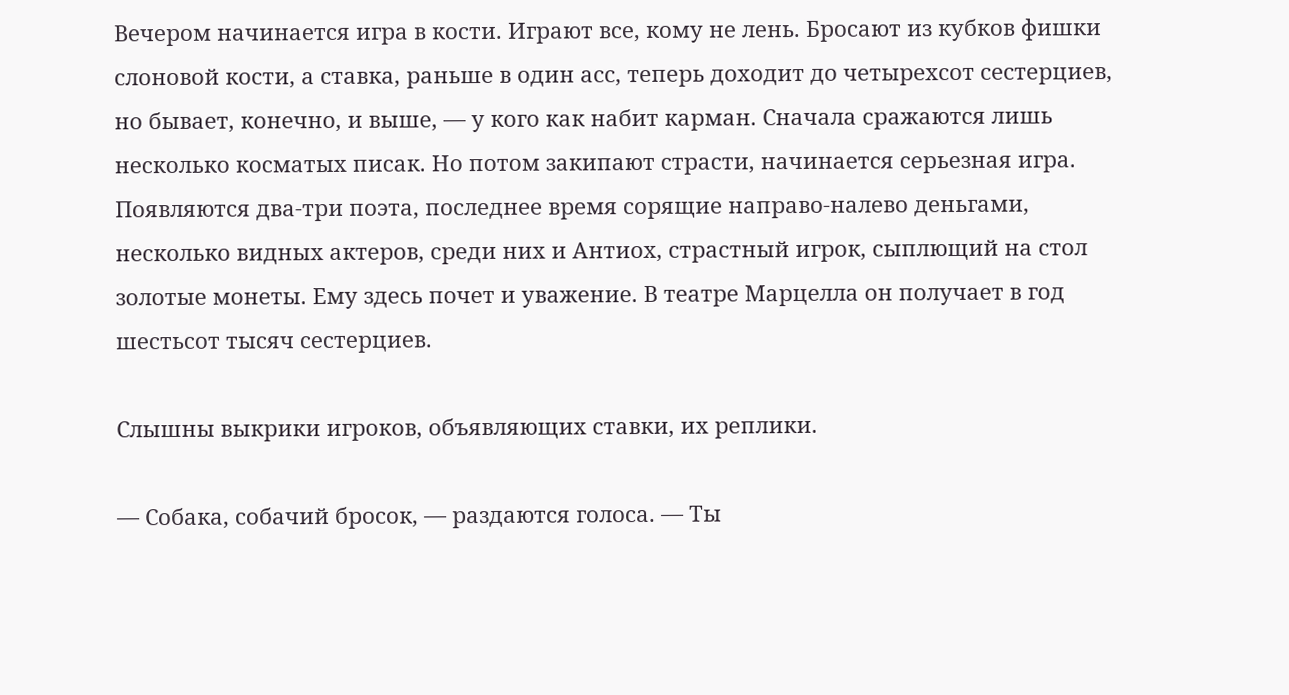Вечером начинается игра в кости. Играют все, кому не лень. Бросают из кубков фишки слоновой кости, а ставка, раньше в один асс, теперь доходит до четырехсот сестерциев, но бывает, конечно, и выше, — у кого как набит карман. Сначала сражаются лишь несколько косматых писак. Но потом закипают страсти, начинается серьезная игра. Появляются два-три поэта, последнее время сорящие направо-налево деньгами, несколько видных актеров, среди них и Антиох, страстный игрок, сыплющий на стол золотые монеты. Ему здесь почет и уважение. В театре Марцелла он получает в год шестьсот тысяч сестерциев.

Слышны выкрики игроков, объявляющих ставки, их реплики.

— Собака, собачий бросок, — раздаются голоса. — Ты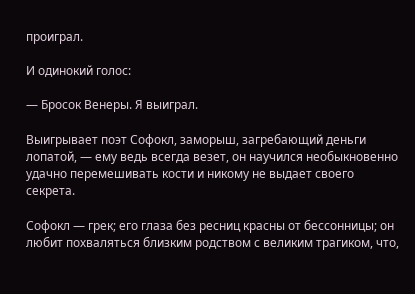проиграл.

И одинокий голос:

— Бросок Венеры. Я выиграл.

Выигрывает поэт Софокл, заморыш, загребающий деньги лопатой, — ему ведь всегда везет, он научился необыкновенно удачно перемешивать кости и никому не выдает своего секрета.

Софокл — грек; его глаза без ресниц красны от бессонницы; он любит похваляться близким родством с великим трагиком, что,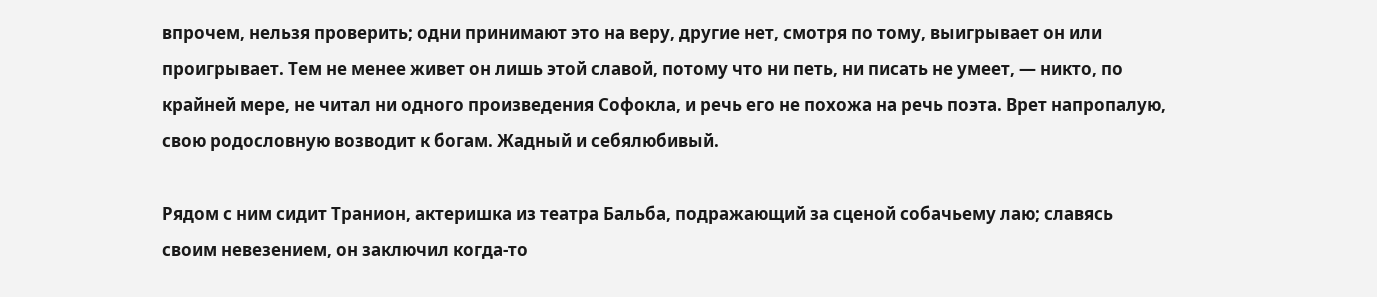впрочем, нельзя проверить; одни принимают это на веру, другие нет, смотря по тому, выигрывает он или проигрывает. Тем не менее живет он лишь этой славой, потому что ни петь, ни писать не умеет, — никто, по крайней мере, не читал ни одного произведения Софокла, и речь его не похожа на речь поэта. Врет напропалую, свою родословную возводит к богам. Жадный и себялюбивый.

Рядом с ним сидит Транион, актеришка из театра Бальба, подражающий за сценой собачьему лаю; славясь своим невезением, он заключил когда-то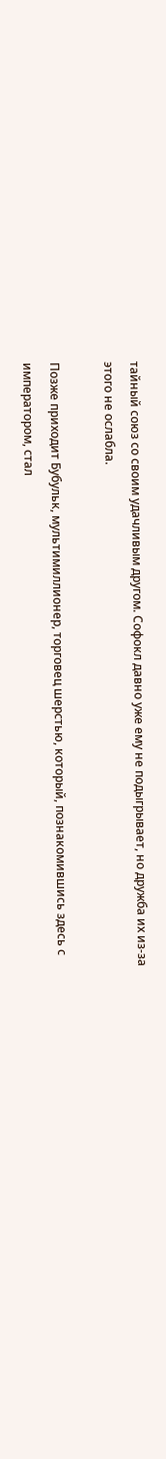тайный союз со своим удачливым другом. Софокл давно уже ему не подыгрывает, но дружба их из-за этого не ослабла.

Позже приходит Бубульк, мультимиллионер, торговец шерстью, который, познакомившись здесь с императором, стал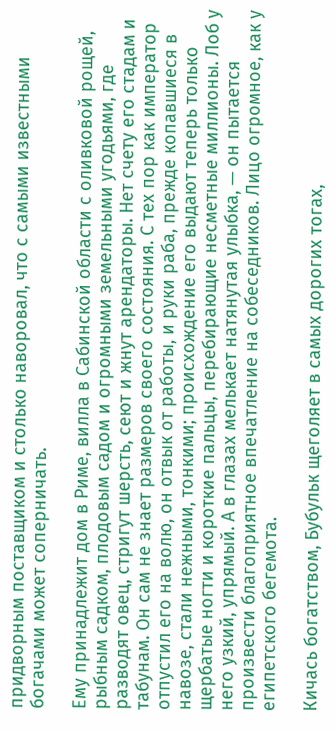придворным поставщиком и столько наворовал, что с самыми известными богачами может соперничать.

Ему принадлежит дом в Риме, вилла в Сабинской области с оливковой рощей, рыбным садком, плодовым садом и огромными земельными угодьями, где разводят овец, стригут шерсть, сеют и жнут арендаторы. Нет счету его стадам и табунам. Он сам не знает размеров своего состояния. С тех пор как император отпустил его на волю, он отвык от работы, и руки раба, прежде копавшиеся в навозе, стали нежными, тонкими; происхождение его выдают теперь только щербатые ногти и короткие пальцы, перебирающие несметные миллионы. Лоб у него узкий, упрямый. А в глазах мелькает натянутая улыбка, — он пытается произвести благоприятное впечатление на собеседников. Лицо огромное, как у египетского бегемота.

Кичась богатством, Бубульк щеголяет в самых дорогих тогах,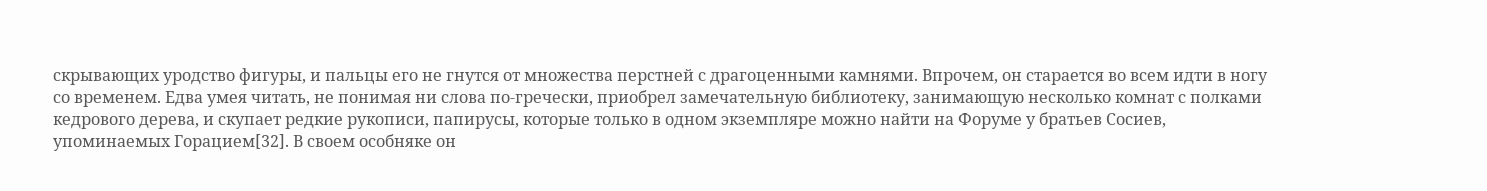скрывающих уродство фигуры, и пальцы его не гнутся от множества перстней с драгоценными камнями. Впрочем, он старается во всем идти в ногу со временем. Едва умея читать, не понимая ни слова по-гречески, приобрел замечательную библиотеку, занимающую несколько комнат с полками кедрового дерева, и скупает редкие рукописи, папирусы, которые только в одном экземпляре можно найти на Форуме у братьев Сосиев, упоминаемых Горацием[32]. В своем особняке он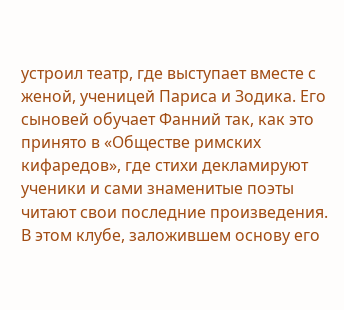устроил театр, где выступает вместе с женой, ученицей Париса и Зодика. Его сыновей обучает Фанний так, как это принято в «Обществе римских кифаредов», где стихи декламируют ученики и сами знаменитые поэты читают свои последние произведения. В этом клубе, заложившем основу его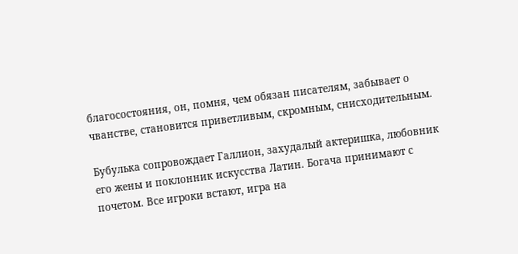благосостояния, он, помня, чем обязан писателям, забывает о чванстве, становится приветливым, скромным, снисходительным.

Бубулька сопровождает Галлион, захудалый актеришка, любовник его жены и поклонник искусства Латин. Богача принимают с почетом. Все игроки встают, игра на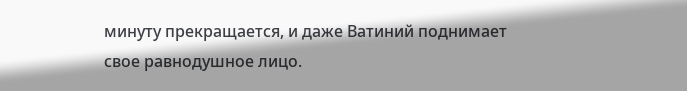минуту прекращается, и даже Ватиний поднимает свое равнодушное лицо.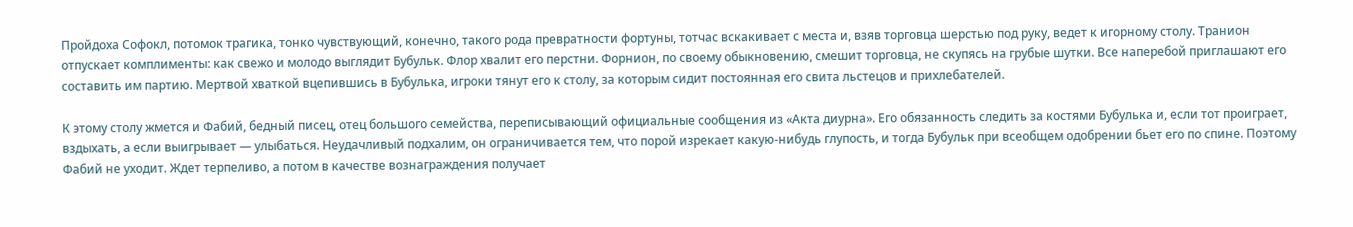Пройдоха Софокл, потомок трагика, тонко чувствующий, конечно, такого рода превратности фортуны, тотчас вскакивает с места и, взяв торговца шерстью под руку, ведет к игорному столу. Транион отпускает комплименты: как свежо и молодо выглядит Бубульк. Флор хвалит его перстни. Форнион, по своему обыкновению, смешит торговца, не скупясь на грубые шутки. Все наперебой приглашают его составить им партию. Мертвой хваткой вцепившись в Бубулька, игроки тянут его к столу, за которым сидит постоянная его свита льстецов и прихлебателей.

К этому столу жмется и Фабий, бедный писец, отец большого семейства, переписывающий официальные сообщения из «Акта диурна». Его обязанность следить за костями Бубулька и, если тот проиграет, вздыхать, а если выигрывает — улыбаться. Неудачливый подхалим, он ограничивается тем, что порой изрекает какую-нибудь глупость, и тогда Бубульк при всеобщем одобрении бьет его по спине. Поэтому Фабий не уходит. Ждет терпеливо, а потом в качестве вознаграждения получает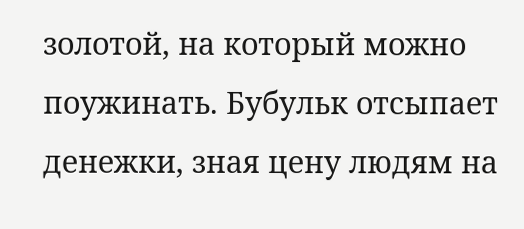золотой, на который можно поужинать. Бубульк отсыпает денежки, зная цену людям на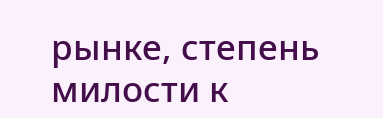рынке, степень милости к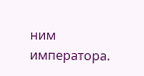ним императора.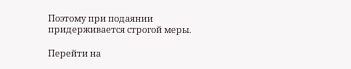Поэтому при подаянии придерживается строгой меры.

Перейти на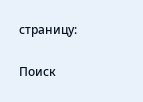страницу:

Поиск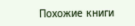Похожие книги